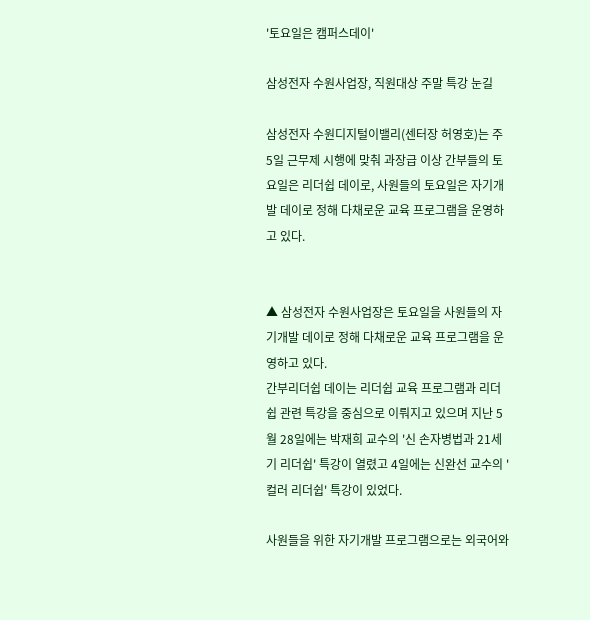'토요일은 캠퍼스데이'

삼성전자 수원사업장, 직원대상 주말 특강 눈길

삼성전자 수원디지털이밸리(센터장 허영호)는 주5일 근무제 시행에 맞춰 과장급 이상 간부들의 토요일은 리더쉽 데이로, 사원들의 토요일은 자기개발 데이로 정해 다채로운 교육 프로그램을 운영하고 있다.


▲ 삼성전자 수원사업장은 토요일을 사원들의 자기개발 데이로 정해 다채로운 교육 프로그램을 운영하고 있다.
간부리더쉽 데이는 리더쉽 교육 프로그램과 리더쉽 관련 특강을 중심으로 이뤄지고 있으며 지난 5월 28일에는 박재희 교수의 '신 손자병법과 21세기 리더쉽' 특강이 열렸고 4일에는 신완선 교수의 '컬러 리더쉽' 특강이 있었다.

사원들을 위한 자기개발 프로그램으로는 외국어와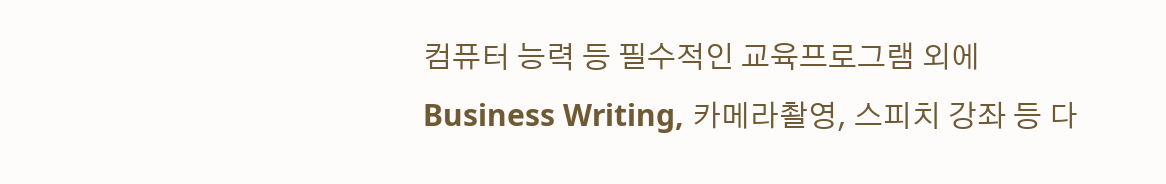컴퓨터 능력 등 필수적인 교육프로그램 외에 Business Writing, 카메라촬영, 스피치 강좌 등 다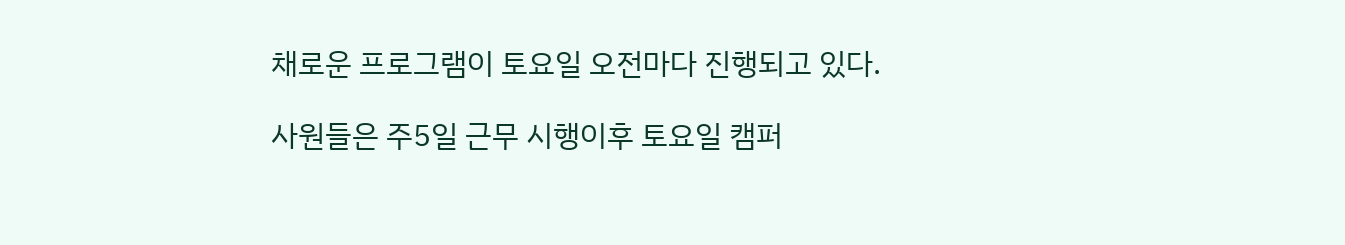채로운 프로그램이 토요일 오전마다 진행되고 있다.

사원들은 주5일 근무 시행이후 토요일 캠퍼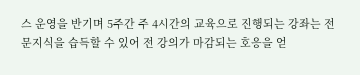스 운영을 반기며 5주간 주 4시간의 교육으로 진행되는 강좌는 전문지식을 습득할 수 있어 전 강의가 마감되는 호응을 얻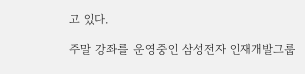고 있다.

주말 강좌를 운영중인 삼성전자 인재개발그룹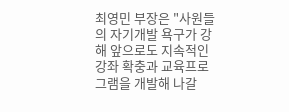최영민 부장은 "사원들의 자기개발 욕구가 강해 앞으로도 지속적인 강좌 확충과 교육프로그램을 개발해 나갈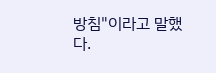방침"이라고 말했다.